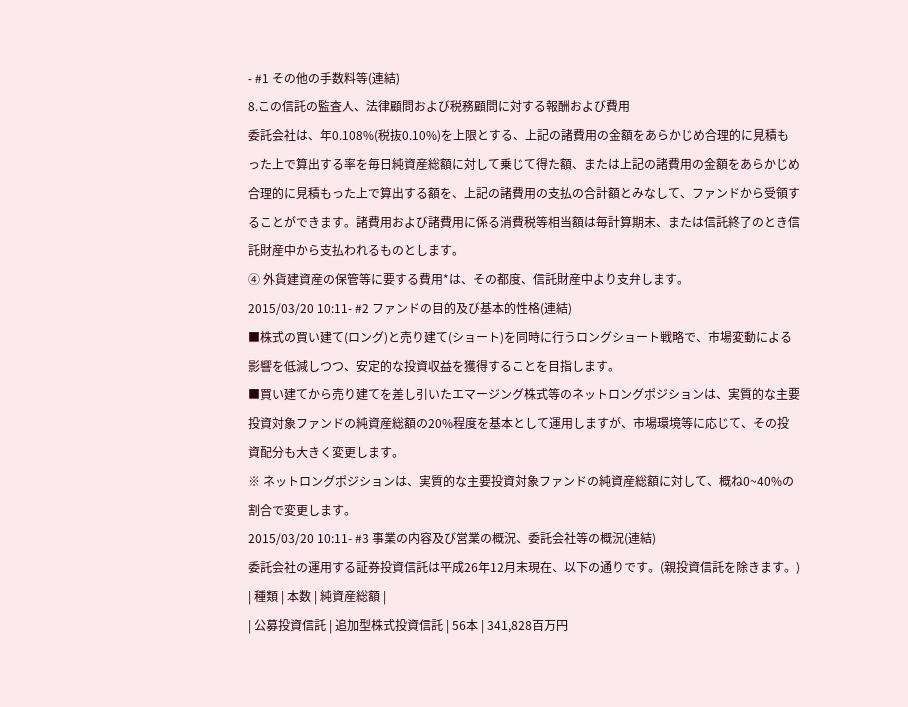- #1 その他の手数料等(連結)
8.この信託の監査人、法律顧問および税務顧問に対する報酬および費用
委託会社は、年0.108%(税抜0.10%)を上限とする、上記の諸費用の金額をあらかじめ合理的に見積もった上で算出する率を毎日純資産総額に対して乗じて得た額、または上記の諸費用の金額をあらかじめ合理的に見積もった上で算出する額を、上記の諸費用の支払の合計額とみなして、ファンドから受領することができます。諸費用および諸費用に係る消費税等相当額は毎計算期末、または信託終了のとき信託財産中から支払われるものとします。
④ 外貨建資産の保管等に要する費用*は、その都度、信託財産中より支弁します。
2015/03/20 10:11- #2 ファンドの目的及び基本的性格(連結)
■株式の買い建て(ロング)と売り建て(ショート)を同時に行うロングショート戦略で、市場変動による影響を低減しつつ、安定的な投資収益を獲得することを目指します。
■買い建てから売り建てを差し引いたエマージング株式等のネットロングポジションは、実質的な主要投資対象ファンドの純資産総額の20%程度を基本として運用しますが、市場環境等に応じて、その投資配分も大きく変更します。
※ ネットロングポジションは、実質的な主要投資対象ファンドの純資産総額に対して、概ね0~40%の割合で変更します。
2015/03/20 10:11- #3 事業の内容及び営業の概況、委託会社等の概況(連結)
委託会社の運用する証券投資信託は平成26年12月末現在、以下の通りです。(親投資信託を除きます。)
| 種類 | 本数 | 純資産総額 |
| 公募投資信託 | 追加型株式投資信託 | 56本 | 341,828百万円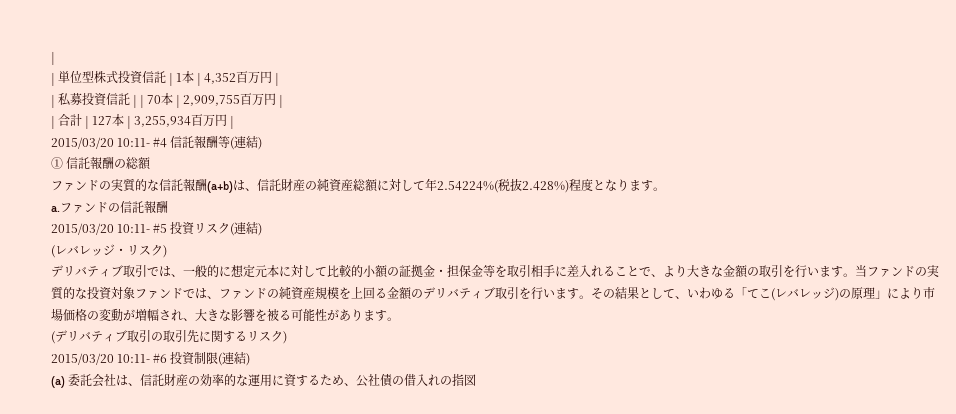|
| 単位型株式投資信託 | 1本 | 4,352百万円 |
| 私募投資信託 | | 70本 | 2,909,755百万円 |
| 合計 | 127本 | 3,255,934百万円 |
2015/03/20 10:11- #4 信託報酬等(連結)
① 信託報酬の総額
ファンドの実質的な信託報酬(a+b)は、信託財産の純資産総額に対して年2.54224%(税抜2.428%)程度となります。
a.ファンドの信託報酬
2015/03/20 10:11- #5 投資リスク(連結)
(レバレッジ・リスク)
デリバティブ取引では、一般的に想定元本に対して比較的小額の証拠金・担保金等を取引相手に差入れることで、より大きな金額の取引を行います。当ファンドの実質的な投資対象ファンドでは、ファンドの純資産規模を上回る金額のデリバティブ取引を行います。その結果として、いわゆる「てこ(レバレッジ)の原理」により市場価格の変動が増幅され、大きな影響を被る可能性があります。
(デリバティブ取引の取引先に関するリスク)
2015/03/20 10:11- #6 投資制限(連結)
(a) 委託会社は、信託財産の効率的な運用に資するため、公社債の借入れの指図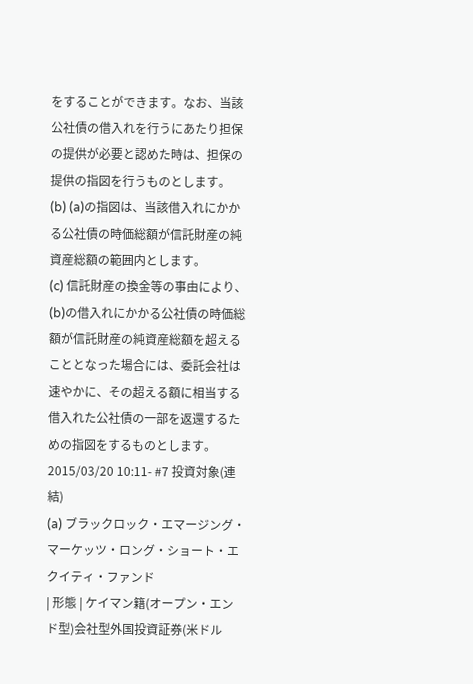をすることができます。なお、当該公社債の借入れを行うにあたり担保の提供が必要と認めた時は、担保の提供の指図を行うものとします。
(b) (a)の指図は、当該借入れにかかる公社債の時価総額が信託財産の純資産総額の範囲内とします。
(c) 信託財産の換金等の事由により、(b)の借入れにかかる公社債の時価総額が信託財産の純資産総額を超えることとなった場合には、委託会社は速やかに、その超える額に相当する借入れた公社債の一部を返還するための指図をするものとします。
2015/03/20 10:11- #7 投資対象(連結)
(a) ブラックロック・エマージング・マーケッツ・ロング・ショート・エクイティ・ファンド
| 形態 | ケイマン籍(オープン・エンド型)会社型外国投資証券(米ドル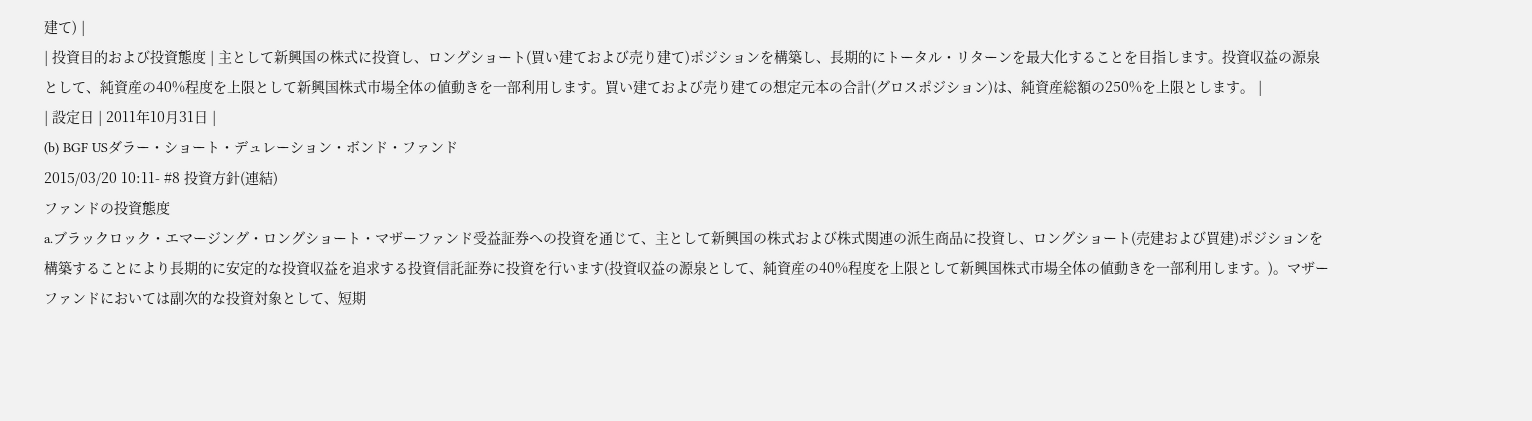建て) |
| 投資目的および投資態度 | 主として新興国の株式に投資し、ロングショート(買い建ておよび売り建て)ポジションを構築し、長期的にトータル・リターンを最大化することを目指します。投資収益の源泉として、純資産の40%程度を上限として新興国株式市場全体の値動きを一部利用します。買い建ておよび売り建ての想定元本の合計(グロスポジション)は、純資産総額の250%を上限とします。 |
| 設定日 | 2011年10月31日 |
(b) BGF USダラー・ショート・デュレーション・ボンド・ファンド
2015/03/20 10:11- #8 投資方針(連結)
ファンドの投資態度
a.ブラックロック・エマージング・ロングショート・マザーファンド受益証券への投資を通じて、主として新興国の株式および株式関連の派生商品に投資し、ロングショート(売建および買建)ポジションを構築することにより長期的に安定的な投資収益を追求する投資信託証券に投資を行います(投資収益の源泉として、純資産の40%程度を上限として新興国株式市場全体の値動きを一部利用します。)。マザーファンドにおいては副次的な投資対象として、短期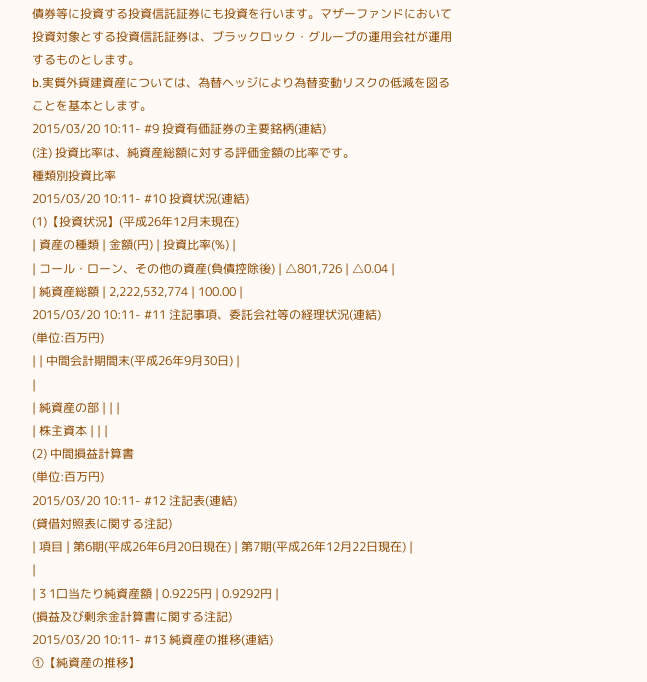債券等に投資する投資信託証券にも投資を行います。マザーファンドにおいて投資対象とする投資信託証券は、ブラックロック・グループの運用会社が運用するものとします。
b.実質外貨建資産については、為替ヘッジにより為替変動リスクの低減を図ることを基本とします。
2015/03/20 10:11- #9 投資有価証券の主要銘柄(連結)
(注) 投資比率は、純資産総額に対する評価金額の比率です。
種類別投資比率
2015/03/20 10:11- #10 投資状況(連結)
(1)【投資状況】(平成26年12月末現在)
| 資産の種類 | 金額(円) | 投資比率(%) |
| コール・ローン、その他の資産(負債控除後) | △801,726 | △0.04 |
| 純資産総額 | 2,222,532,774 | 100.00 |
2015/03/20 10:11- #11 注記事項、委託会社等の経理状況(連結)
(単位:百万円)
| | 中間会計期間末(平成26年9月30日) |
|
| 純資産の部 | | |
| 株主資本 | | |
(2) 中間損益計算書
(単位:百万円)
2015/03/20 10:11- #12 注記表(連結)
(貸借対照表に関する注記)
| 項目 | 第6期(平成26年6月20日現在) | 第7期(平成26年12月22日現在) |
|
| 3 1口当たり純資産額 | 0.9225円 | 0.9292円 |
(損益及び剰余金計算書に関する注記)
2015/03/20 10:11- #13 純資産の推移(連結)
①【純資産の推移】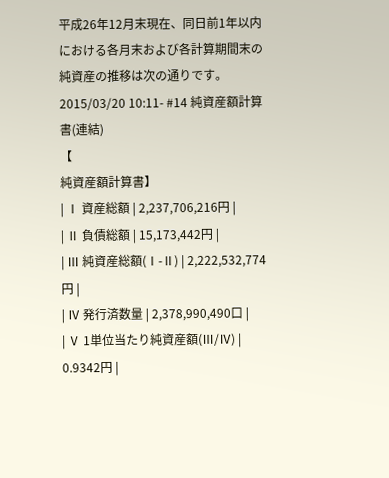平成26年12月末現在、同日前1年以内における各月末および各計算期間末の純資産の推移は次の通りです。
2015/03/20 10:11- #14 純資産額計算書(連結)
【
純資産額計算書】
| Ⅰ 資産総額 | 2,237,706,216円 |
| Ⅱ 負債総額 | 15,173,442円 |
| Ⅲ 純資産総額(Ⅰ-Ⅱ) | 2,222,532,774円 |
| Ⅳ 発行済数量 | 2,378,990,490口 |
| Ⅴ 1単位当たり純資産額(Ⅲ/Ⅳ) | 0.9342円 |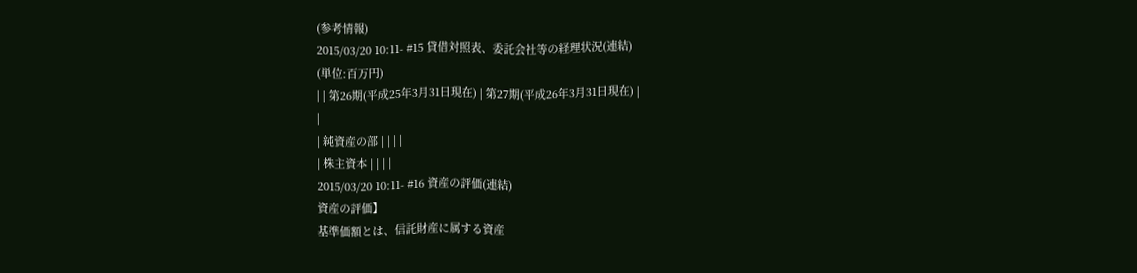(参考情報)
2015/03/20 10:11- #15 貸借対照表、委託会社等の経理状況(連結)
(単位:百万円)
| | 第26期(平成25年3月31日現在) | 第27期(平成26年3月31日現在) |
|
| 純資産の部 | | | |
| 株主資本 | | | |
2015/03/20 10:11- #16 資産の評価(連結)
資産の評価】
基準価額とは、信託財産に属する資産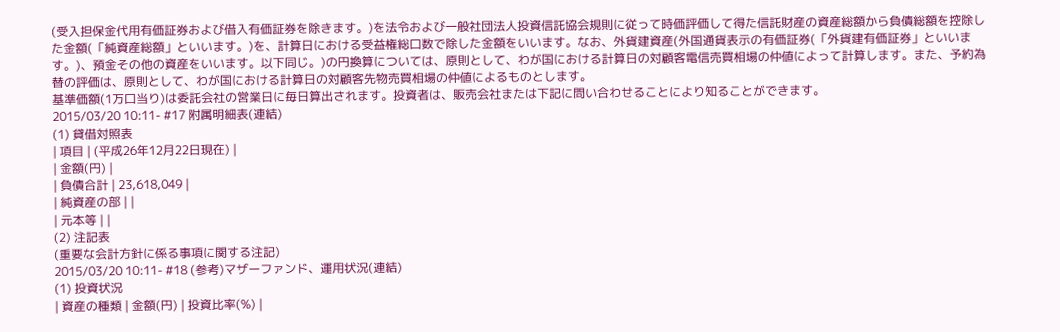(受入担保金代用有価証券および借入有価証券を除きます。)を法令および一般社団法人投資信託協会規則に従って時価評価して得た信託財産の資産総額から負債総額を控除した金額(「純資産総額」といいます。)を、計算日における受益権総口数で除した金額をいいます。なお、外貨建資産(外国通貨表示の有価証券(「外貨建有価証券」といいます。)、預金その他の資産をいいます。以下同じ。)の円換算については、原則として、わが国における計算日の対顧客電信売買相場の仲値によって計算します。また、予約為替の評価は、原則として、わが国における計算日の対顧客先物売買相場の仲値によるものとします。
基準価額(1万口当り)は委託会社の営業日に毎日算出されます。投資者は、販売会社または下記に問い合わせることにより知ることができます。
2015/03/20 10:11- #17 附属明細表(連結)
(1) 貸借対照表
| 項目 | (平成26年12月22日現在) |
| 金額(円) |
| 負債合計 | 23,618,049 |
| 純資産の部 | |
| 元本等 | |
(2) 注記表
(重要な会計方針に係る事項に関する注記)
2015/03/20 10:11- #18 (参考)マザーファンド、運用状況(連結)
(1) 投資状況
| 資産の種類 | 金額(円) | 投資比率(%) |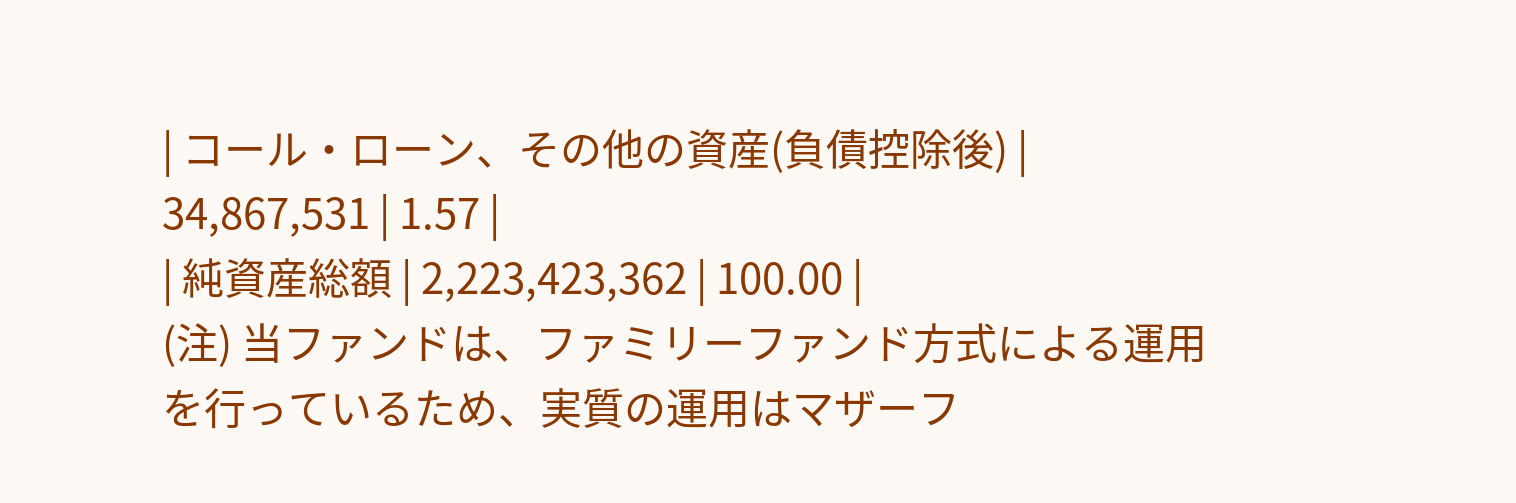| コール・ローン、その他の資産(負債控除後) | 34,867,531 | 1.57 |
| 純資産総額 | 2,223,423,362 | 100.00 |
(注) 当ファンドは、ファミリーファンド方式による運用を行っているため、実質の運用はマザーフ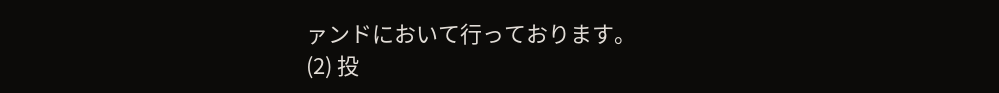ァンドにおいて行っております。
(2) 投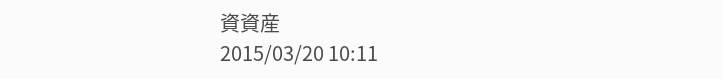資資産
2015/03/20 10:11